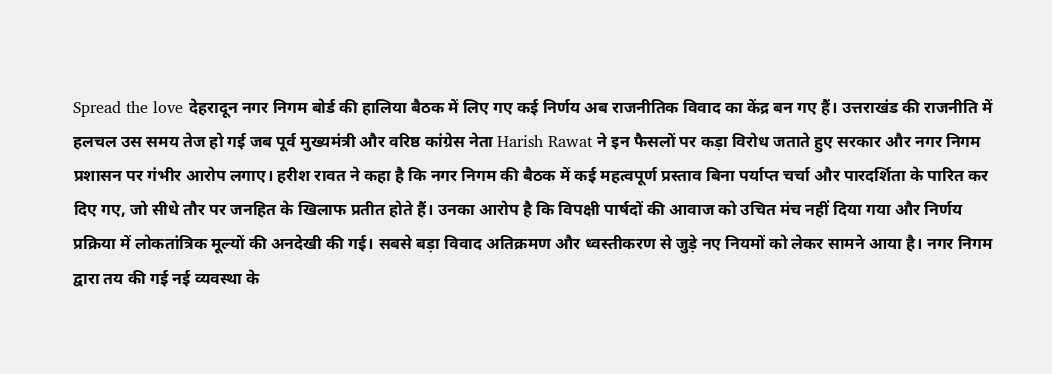Spread the love देहरादून नगर निगम बोर्ड की हालिया बैठक में लिए गए कई निर्णय अब राजनीतिक विवाद का केंद्र बन गए हैं। उत्तराखंड की राजनीति में हलचल उस समय तेज हो गई जब पूर्व मुख्यमंत्री और वरिष्ठ कांग्रेस नेता Harish Rawat ने इन फैसलों पर कड़ा विरोध जताते हुए सरकार और नगर निगम प्रशासन पर गंभीर आरोप लगाए। हरीश रावत ने कहा है कि नगर निगम की बैठक में कई महत्वपूर्ण प्रस्ताव बिना पर्याप्त चर्चा और पारदर्शिता के पारित कर दिए गए, जो सीधे तौर पर जनहित के खिलाफ प्रतीत होते हैं। उनका आरोप है कि विपक्षी पार्षदों की आवाज को उचित मंच नहीं दिया गया और निर्णय प्रक्रिया में लोकतांत्रिक मूल्यों की अनदेखी की गई। सबसे बड़ा विवाद अतिक्रमण और ध्वस्तीकरण से जुड़े नए नियमों को लेकर सामने आया है। नगर निगम द्वारा तय की गई नई व्यवस्था के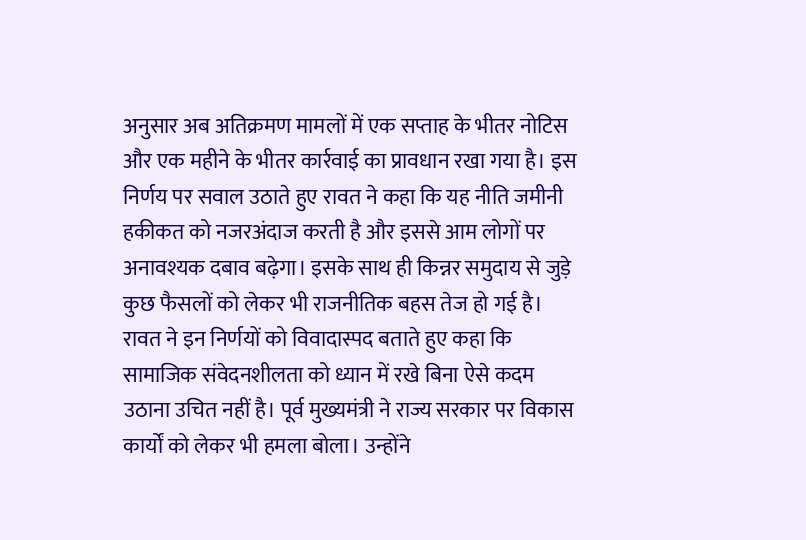अनुसार अब अतिक्रमण मामलों में एक सप्ताह के भीतर नोटिस और एक महीने के भीतर कार्रवाई का प्रावधान रखा गया है। इस निर्णय पर सवाल उठाते हुए रावत ने कहा कि यह नीति जमीनी हकीकत को नजरअंदाज करती है और इससे आम लोगों पर अनावश्यक दबाव बढ़ेगा। इसके साथ ही किन्नर समुदाय से जुड़े कुछ फैसलों को लेकर भी राजनीतिक बहस तेज हो गई है। रावत ने इन निर्णयों को विवादास्पद बताते हुए कहा कि सामाजिक संवेदनशीलता को ध्यान में रखे बिना ऐसे कदम उठाना उचित नहीं है। पूर्व मुख्यमंत्री ने राज्य सरकार पर विकास कार्यों को लेकर भी हमला बोला। उन्होंने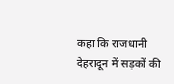कहा कि राजधानी देहरादून में सड़कों की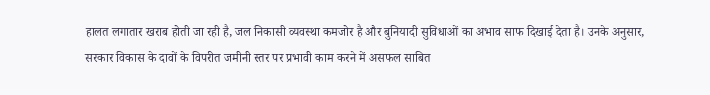हालत लगातार खराब होती जा रही है, जल निकासी व्यवस्था कमजोर है और बुनियादी सुविधाओं का अभाव साफ दिखाई देता है। उनके अनुसार, सरकार विकास के दावों के विपरीत जमीनी स्तर पर प्रभावी काम करने में असफल साबित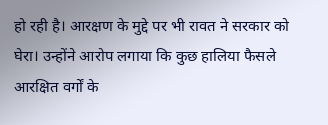हो रही है। आरक्षण के मुद्दे पर भी रावत ने सरकार को घेरा। उन्होंने आरोप लगाया कि कुछ हालिया फैसले आरक्षित वर्गों के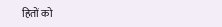हितों को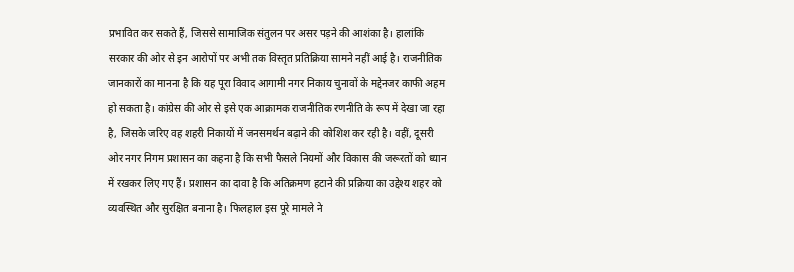प्रभावित कर सकते हैं, जिससे सामाजिक संतुलन पर असर पड़ने की आशंका है। हालांकि सरकार की ओर से इन आरोपों पर अभी तक विस्तृत प्रतिक्रिया सामने नहीं आई है। राजनीतिक जानकारों का मानना है कि यह पूरा विवाद आगामी नगर निकाय चुनावों के मद्देनजर काफी अहम हो सकता है। कांग्रेस की ओर से इसे एक आक्रामक राजनीतिक रणनीति के रूप में देखा जा रहा है, जिसके जरिए वह शहरी निकायों में जनसमर्थन बढ़ाने की कोशिश कर रही है। वहीं, दूसरी ओर नगर निगम प्रशासन का कहना है कि सभी फैसले नियमों और विकास की जरूरतों को ध्यान में रखकर लिए गए हैं। प्रशासन का दावा है कि अतिक्रमण हटाने की प्रक्रिया का उद्देश्य शहर को व्यवस्थित और सुरक्षित बनाना है। फिलहाल इस पूरे मामले ने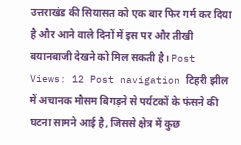उत्तराखंड की सियासत को एक बार फिर गर्म कर दिया है और आने वाले दिनों में इस पर और तीखी बयानबाजी देखने को मिल सकती है। Post Views: 12 Post navigation टिहरी झील में अचानक मौसम बिगड़ने से पर्यटकों के फंसने की घटना सामने आई है, जिससे क्षेत्र में कुछ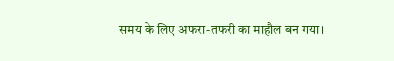समय के लिए अफरा-तफरी का माहौल बन गया।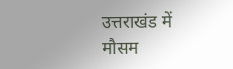उत्तराखंड में मौसम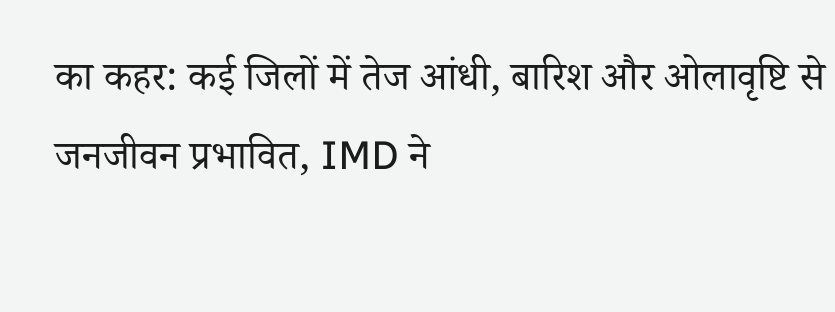का कहर: कई जिलों में तेज आंधी, बारिश और ओलावृष्टि से जनजीवन प्रभावित, IMD ने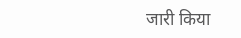जारी किया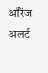ऑरेंज अलर्ट